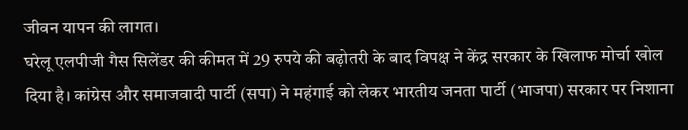जीवन यापन की लागत।
घरेलू एलपीजी गैस सिलेंडर की कीमत में 29 रुपये की बढ़ोतरी के बाद विपक्ष ने केंद्र सरकार के खिलाफ मोर्चा खोल दिया है। कांग्रेस और समाजवादी पार्टी (सपा) ने महंगाई को लेकर भारतीय जनता पार्टी (भाजपा) सरकार पर निशाना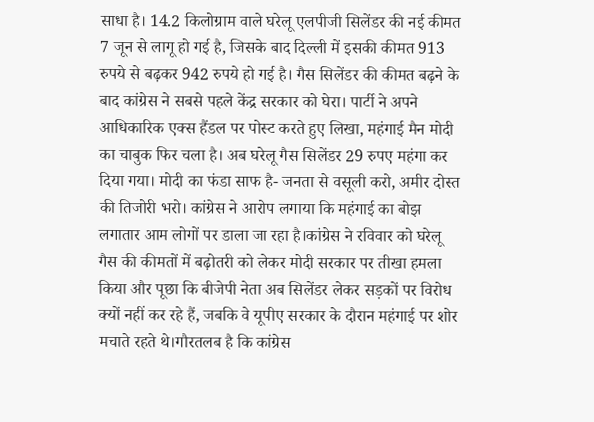साधा है। 14.2 किलोग्राम वाले घरेलू एलपीजी सिलेंडर की नई कीमत 7 जून से लागू हो गई है, जिसके बाद दिल्ली में इसकी कीमत 913 रुपये से बढ़कर 942 रुपये हो गई है। गैस सिलेंडर की कीमत बढ़ने के बाद कांग्रेस ने सबसे पहले केंद्र सरकार को घेरा। पार्टी ने अपने आधिकारिक एक्स हैंडल पर पोस्ट करते हुए लिखा, महंगाई मैन मोदी का चाबुक फिर चला है। अब घरेलू गैस सिलेंडर 29 रुपए महंगा कर दिया गया। मोदी का फंडा साफ है- जनता से वसूली करो, अमीर दोस्त की तिजोरी भरो। कांग्रेस ने आरोप लगाया कि महंगाई का बोझ लगातार आम लोगों पर डाला जा रहा है।कांग्रेस ने रविवार को घरेलू गैस की कीमतों में बढ़ोतरी को लेकर मोदी सरकार पर तीखा हमला किया और पूछा कि बीजेपी नेता अब सिलेंडर लेकर सड़कों पर विरोध क्यों नहीं कर रहे हैं, जबकि वे यूपीए सरकार के दौरान महंगाई पर शोर मचाते रहते थे।गौरतलब है कि कांग्रेस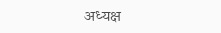अध्यक्ष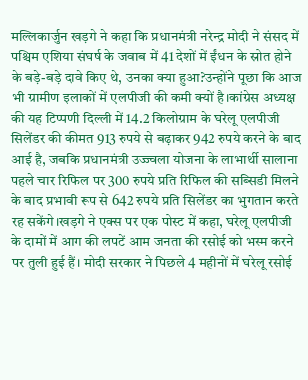मल्लिकार्जुन खड़गे ने कहा कि प्रधानमंत्री नरेन्द्र मोदी ने संसद में पश्चिम एशिया संघर्ष के जवाब में 41 देशों में ईंधन के स्रोत होने के बड़े-बड़े दावे किए थे, उनका क्या हुआ?उन्होंने पूछा कि आज भी ग्रामीण इलाकों में एलपीजी की कमी क्यों है।कांग्रेस अध्यक्ष की यह टिप्पणी दिल्ली में 14.2 किलोग्राम के घरेलू एलपीजी सिलेंडर की कीमत 913 रुपये से बढ़ाकर 942 रुपये करने के बाद आई है, जबकि प्रधानमंत्री उज्ज्वला योजना के लाभार्थी सालाना पहले चार रिफिल पर 300 रुपये प्रति रिफिल की सब्सिडी मिलने के बाद प्रभावी रूप से 642 रुपये प्रति सिलेंडर का भुगतान करते रह सकेंगे।खड़गे ने एक्स पर एक पोस्ट में कहा, घरेलू एलपीजी के दामों में आग की लपटें आम जनता की रसोई को भस्म करने पर तुली हुई हैं। मोदी सरकार ने पिछले 4 महीनों में घरेलू रसोई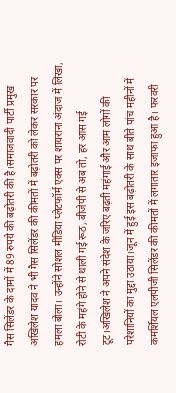गैस सिलेंडर के दामों में 89 रुपये की बढ़ोतरी की है।समाजवादी पार्टी प्रमुख अखिलेश यादव ने भी गैस सिलेंडर की कीमतों में बढ़ोतरी को लेकर सरकार पर हमला बोला। उन्होंने सोशल मीडिया प्लेटफॉर्म एक्स पर शायराना अंदाज में लिखा, रोटी के महंगे होने से थाली गई रूठ, बीजेपी से अब तो, हर आस गई टूट।अखिलेश ने अपने संदेश के जरिए बढ़ती महंगाई और आम लोगों की परेशानियों का मुद्दा उठाया।जून में हुई इस बढ़ोतरी के साथ बीते पांच महीनों में कमर्शियल एलपीजी सिलेंडर की कीमतों में लगातार इजाफा हुआ है। फरवरी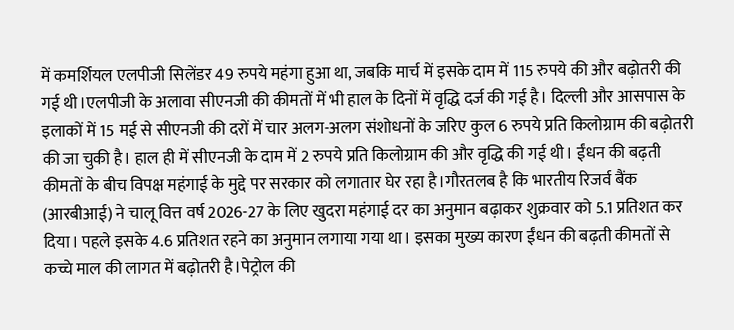में कमर्शियल एलपीजी सिलेंडर 49 रुपये महंगा हुआ था, जबकि मार्च में इसके दाम में 115 रुपये की और बढ़ोतरी की गई थी।एलपीजी के अलावा सीएनजी की कीमतों में भी हाल के दिनों में वृद्धि दर्ज की गई है। दिल्ली और आसपास के इलाकों में 15 मई से सीएनजी की दरों में चार अलग-अलग संशोधनों के जरिए कुल 6 रुपये प्रति किलोग्राम की बढ़ोतरी की जा चुकी है। हाल ही में सीएनजी के दाम में 2 रुपये प्रति किलोग्राम की और वृद्धि की गई थी। ईंधन की बढ़ती कीमतों के बीच विपक्ष महंगाई के मुद्दे पर सरकार को लगातार घेर रहा है।गौरतलब है कि भारतीय रिजर्व बैंक (आरबीआई) ने चालू वित्त वर्ष 2026-27 के लिए खुदरा महंगाई दर का अनुमान बढ़ाकर शुक्रवार को 5.1 प्रतिशत कर दिया। पहले इसके 4.6 प्रतिशत रहने का अनुमान लगाया गया था। इसका मुख्य कारण ईंधन की बढ़ती कीमतों से कच्चे माल की लागत में बढ़ोतरी है।पेट्रोल की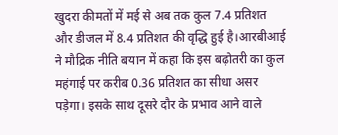खुदरा कीमतों में मई से अब तक कुल 7.4 प्रतिशत और डीजल में 8.4 प्रतिशत की वृद्धि हुई है।आरबीआई ने मौद्रिक नीति बयान में कहा कि इस बढ़ोतरी का कुल महंगाई पर करीब 0.36 प्रतिशत का सीधा असर पड़ेगा। इसके साथ दूसरे दौर के प्रभाव आने वाले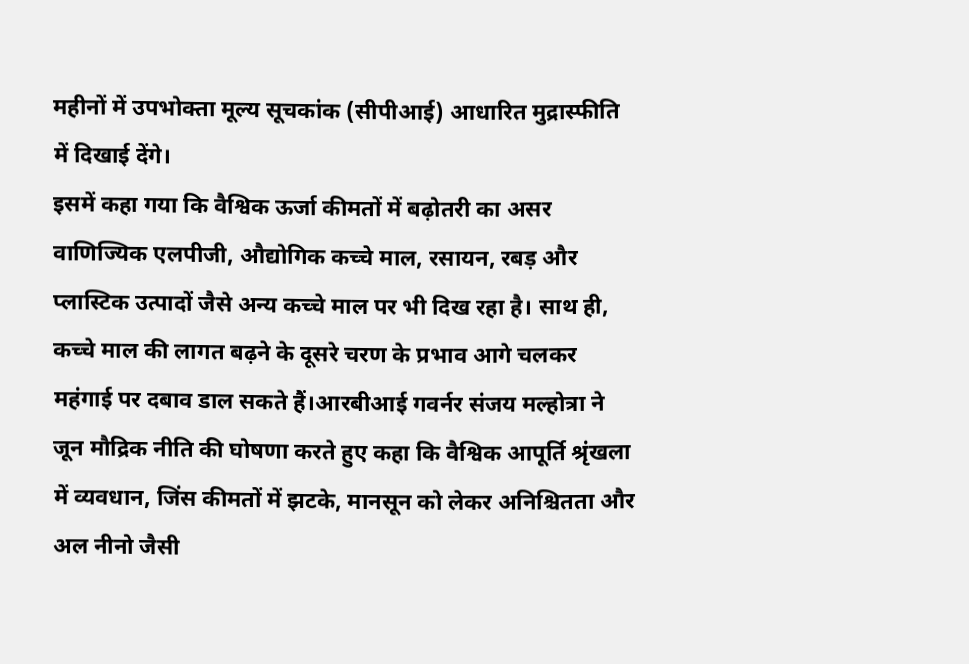महीनों में उपभोक्ता मूल्य सूचकांक (सीपीआई) आधारित मुद्रास्फीति में दिखाई देंगे।
इसमें कहा गया कि वैश्विक ऊर्जा कीमतों में बढ़ोतरी का असर वाणिज्यिक एलपीजी, औद्योगिक कच्चे माल, रसायन, रबड़ और प्लास्टिक उत्पादों जैसे अन्य कच्चे माल पर भी दिख रहा है। साथ ही, कच्चे माल की लागत बढ़ने के दूसरे चरण के प्रभाव आगे चलकर महंगाई पर दबाव डाल सकते हैं।आरबीआई गवर्नर संजय मल्होत्रा ने जून मौद्रिक नीति की घोषणा करते हुए कहा कि वैश्विक आपूर्ति श्रृंखला में व्यवधान, जिंस कीमतों में झटके, मानसून को लेकर अनिश्चितता और अल नीनो जैसी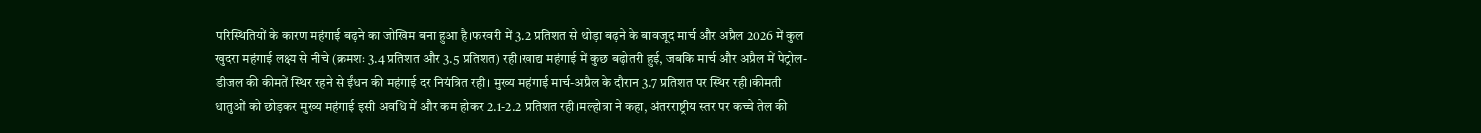परिस्थितियों के कारण महंगाई बढ़ने का जोखिम बना हुआ है।फरवरी में 3.2 प्रतिशत से थोड़ा बढ़ने के बावजूद मार्च और अप्रैल 2026 में कुल खुदरा महंगाई लक्ष्य से नीचे (क्रमशः 3.4 प्रतिशत और 3.5 प्रतिशत) रही।खाद्य महंगाई में कुछ बढ़ोतरी हुई, जबकि मार्च और अप्रैल में पेट्रोल-डीजल की कीमतें स्थिर रहने से ईंधन की महंगाई दर नियंत्रित रही। मुख्य महंगाई मार्च-अप्रैल के दौरान 3.7 प्रतिशत पर स्थिर रही।कीमती धातुओं को छोड़कर मुख्य महंगाई इसी अवधि में और कम होकर 2.1-2.2 प्रतिशत रही।मल्होत्रा ने कहा, अंतरराष्ट्रीय स्तर पर कच्चे तेल की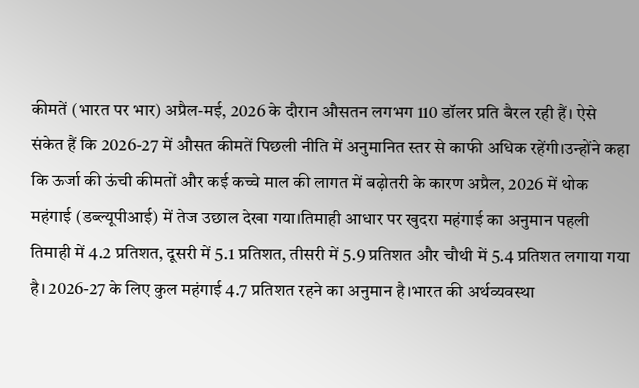कीमतें (भारत पर भार) अप्रैल-मई, 2026 के दौरान औसतन लगभग 110 डॉलर प्रति बैरल रही हैं। ऐसे संकेत हैं कि 2026-27 में औसत कीमतें पिछली नीति में अनुमानित स्तर से काफी अधिक रहेंगी।उन्होंने कहा कि ऊर्जा की ऊंची कीमतों और कई कच्चे माल की लागत में बढ़ोतरी के कारण अप्रैल, 2026 में थोक महंगाई (डब्ल्यूपीआई) में तेज उछाल देखा गया।तिमाही आधार पर खुदरा महंगाई का अनुमान पहली तिमाही में 4.2 प्रतिशत, दूसरी में 5.1 प्रतिशत, तीसरी में 5.9 प्रतिशत और चौथी में 5.4 प्रतिशत लगाया गया है। 2026-27 के लिए कुल महंगाई 4.7 प्रतिशत रहने का अनुमान है।भारत की अर्थव्यवस्था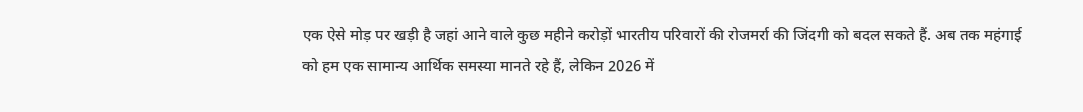एक ऐसे मोड़ पर खड़ी है जहां आने वाले कुछ महीने करोड़ों भारतीय परिवारों की रोजमर्रा की जिंदगी को बदल सकते हैं. अब तक महंगाई को हम एक सामान्य आर्थिक समस्या मानते रहे हैं, लेकिन 2026 में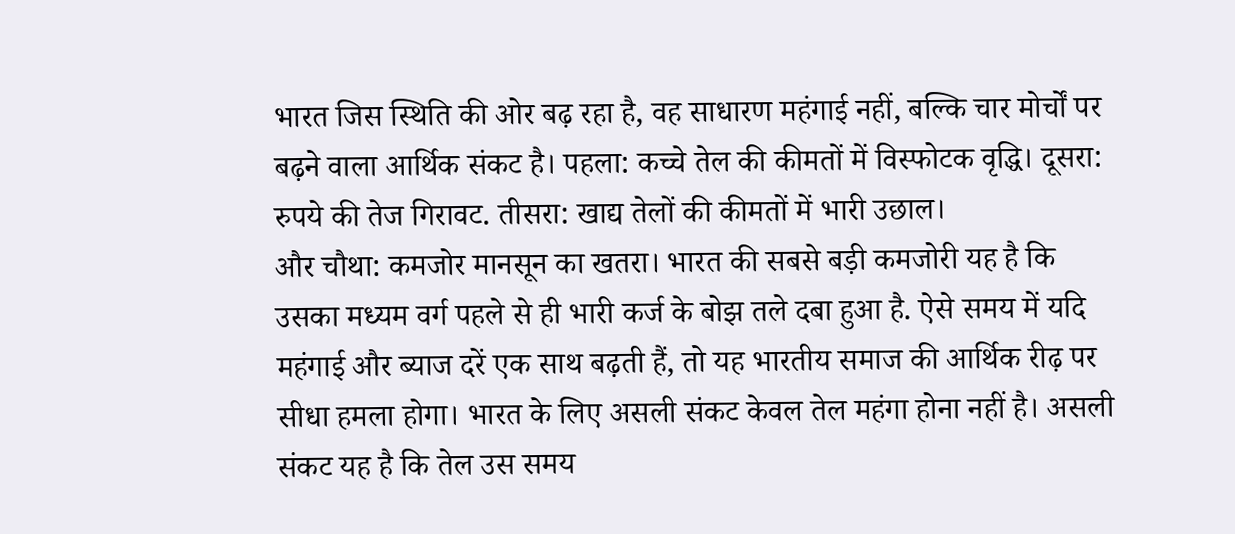भारत जिस स्थिति की ओर बढ़ रहा है, वह साधारण महंगाई नहीं, बल्कि चार मोर्चों पर बढ़ने वाला आर्थिक संकट है। पहला: कच्चे तेल की कीमतों में विस्फोटक वृद्धि। दूसरा: रुपये की तेज गिरावट. तीसरा: खाद्य तेलों की कीमतों में भारी उछाल।
और चौथा: कमजोर मानसून का खतरा। भारत की सबसे बड़ी कमजोरी यह है कि उसका मध्यम वर्ग पहले से ही भारी कर्ज के बोझ तले दबा हुआ है. ऐसे समय में यदि महंगाई और ब्याज दरें एक साथ बढ़ती हैं, तो यह भारतीय समाज की आर्थिक रीढ़ पर सीधा हमला होगा। भारत के लिए असली संकट केवल तेल महंगा होना नहीं है। असली संकट यह है कि तेल उस समय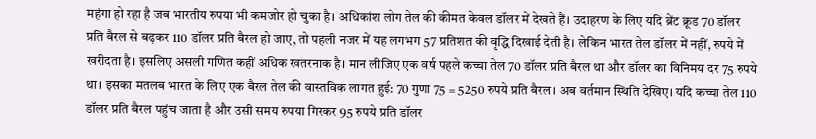महंगा हो रहा है जब भारतीय रुपया भी कमजोर हो चुका है। अधिकांश लोग तेल की कीमत केवल डॉलर में देखते हैं। उदाहरण के लिए यदि ब्रेंट क्रूड 70 डॉलर प्रति बैरल से बढ़कर 110 डॉलर प्रति बैरल हो जाए, तो पहली नजर में यह लगभग 57 प्रतिशत की वृद्धि दिखाई देती है। लेकिन भारत तेल डॉलर में नहीं, रुपये में खरीदता है। इसलिए असली गणित कहीं अधिक खतरनाक है। मान लीजिए एक वर्ष पहले कच्चा तेल 70 डॉलर प्रति बैरल था और डॉलर का विनिमय दर 75 रुपये था। इसका मतलब भारत के लिए एक बैरल तेल की वास्तविक लागत हुई: 70 गुणा 75 = 5250 रुपये प्रति बैरल। अब वर्तमान स्थिति देखिए। यदि कच्चा तेल 110 डॉलर प्रति बैरल पहुंच जाता है और उसी समय रुपया गिरकर 95 रुपये प्रति डॉलर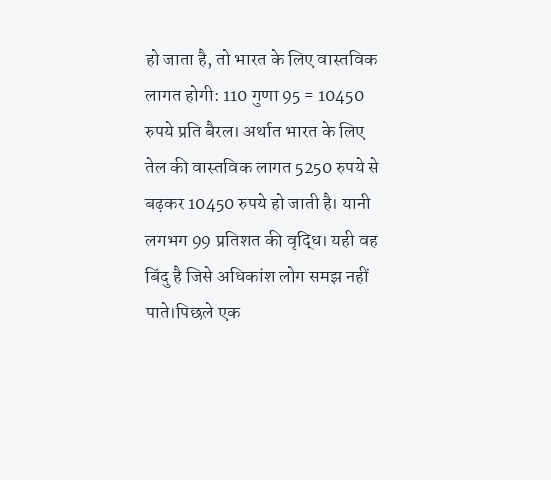हो जाता है, तो भारत के लिए वास्तविक लागत होगी: 110 गुणा 95 = 10450 रुपये प्रति बैरल। अर्थात भारत के लिए तेल की वास्तविक लागत 5250 रुपये से बढ़कर 10450 रुपये हो जाती है। यानी लगभग 99 प्रतिशत की वृद्धि। यही वह बिंदु है जिसे अधिकांश लोग समझ नहीं पाते।पिछले एक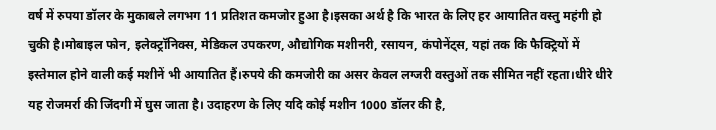वर्ष में रुपया डॉलर के मुकाबले लगभग 11 प्रतिशत कमजोर हुआ है।इसका अर्थ है कि भारत के लिए हर आयातित वस्तु महंगी हो चुकी है।मोबाइल फोन, इलेक्ट्रॉनिक्स, मेडिकल उपकरण, औद्योगिक मशीनरी, रसायन, कंपोनेंट्स, यहां तक कि फैक्ट्रियों में इस्तेमाल होने वाली कई मशीनें भी आयातित हैं।रुपये की कमजोरी का असर केवल लग्जरी वस्तुओं तक सीमित नहीं रहता।धीरे धीरे यह रोजमर्रा की जिंदगी में घुस जाता है। उदाहरण के लिए यदि कोई मशीन 1000 डॉलर की है,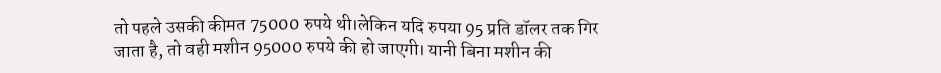तो पहले उसकी कीमत 75000 रुपये थी।लेकिन यदि रुपया 95 प्रति डॉलर तक गिर जाता है, तो वही मशीन 95000 रुपये की हो जाएगी। यानी बिना मशीन की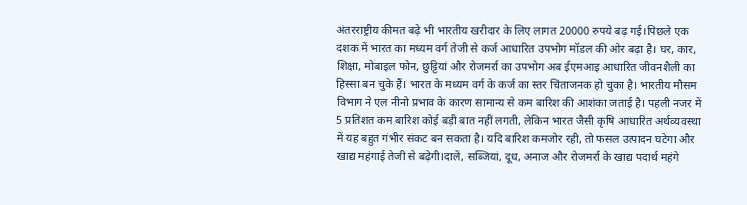अंतरराष्ट्रीय कीमत बढ़े भी भारतीय खरीदार के लिए लागत 20000 रुपये बढ़ गई।पिछले एक दशक में भारत का मध्यम वर्ग तेजी से कर्ज आधारित उपभोग मॉडल की ओर बढ़ा है। घर, कार, शिक्षा, मोबाइल फोन, छुट्टियां और रोजमर्रा का उपभोग अब ईएमआइ आधारित जीवनशैली का हिस्सा बन चुके हैं। भारत के मध्यम वर्ग के कर्ज का स्तर चिंताजनक हो चुका है। भारतीय मौसम विभाग ने एल नीनो प्रभाव के कारण सामान्य से कम बारिश की आशंका जताई है। पहली नजर में 5 प्रतिशत कम बारिश कोई बड़ी बात नहीं लगती, लेकिन भारत जैसी कृषि आधारित अर्थव्यवस्था में यह बहुत गंभीर संकट बन सकता है। यदि बारिश कमजोर रही, तो फसल उत्पादन घटेगा और खाद्य महंगाई तेजी से बढ़ेगी।दालें, सब्जियां, दूध, अनाज और रोजमर्रा के खाद्य पदार्थ महंगे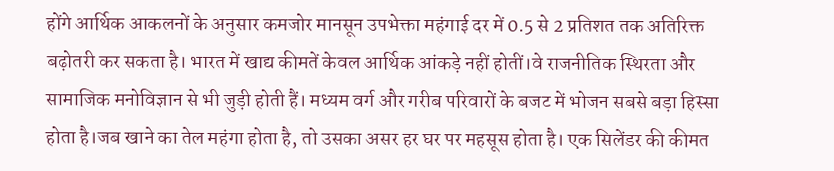होंगे आर्थिक आकलनों के अनुसार कमजोर मानसून उपभेक्ता महंगाई दर में 0.5 से 2 प्रतिशत तक अतिरिक्त बढ़ोतरी कर सकता है। भारत में खाद्य कीमतें केवल आर्थिक आंकड़े नहीं होतीं।वे राजनीतिक स्थिरता और सामाजिक मनोविज्ञान से भी जुड़ी होती हैं। मध्यम वर्ग और गरीब परिवारों के बजट में भोजन सबसे बड़ा हिस्सा होता है।जब खाने का तेल महंगा होता है, तो उसका असर हर घर पर महसूस होता है। एक सिलेंडर की कीमत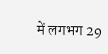में लगभग 29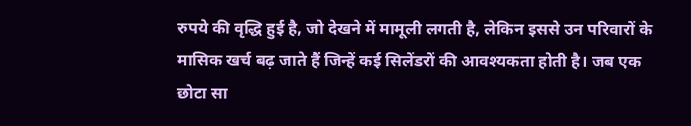रुपये की वृद्धि हुई है, जो देखने में मामूली लगती है, लेकिन इससे उन परिवारों के मासिक खर्च बढ़ जाते हैं जिन्हें कई सिलेंडरों की आवश्यकता होती है। जब एक छोटा सा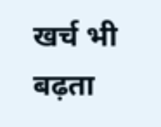खर्च भी बढ़ता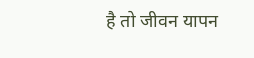है तो जीवन यापन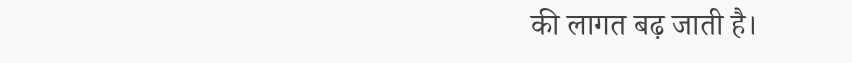की लागत बढ़ जाती है।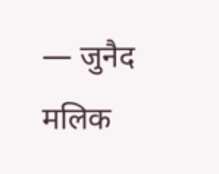— जुनैद मलिक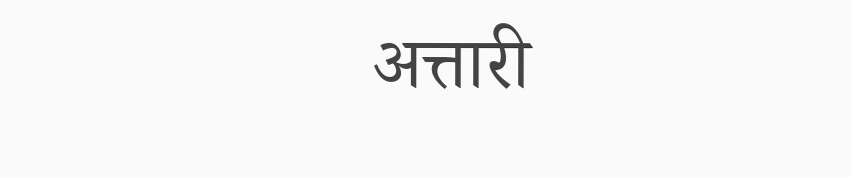अत्तारी